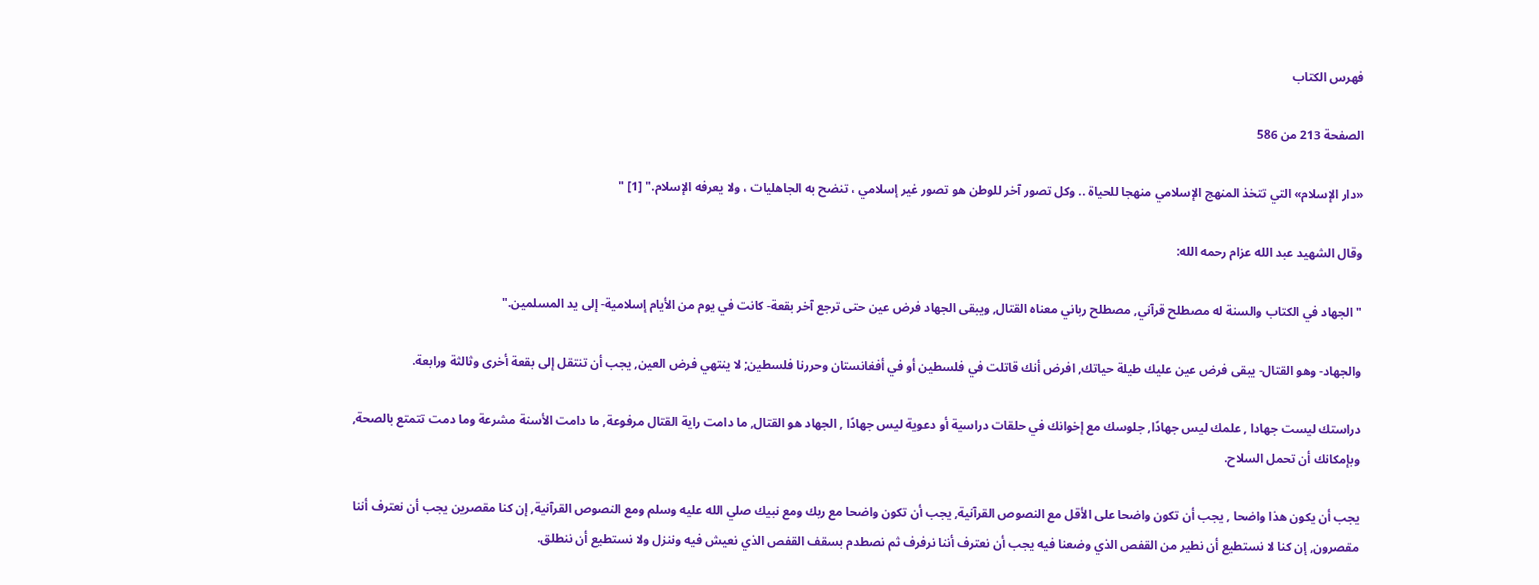فهرس الكتاب

الصفحة 213 من 586

«دار الإسلام» التي تتخذ المنهج الإسلامي منهجا للحياة .. وكل تصور آخر للوطن هو تصور غير إسلامي ، تنضح به الجاهليات ، ولا يعرفه الإسلام." [1] "

وقال الشهيد عبد الله عزام رحمه الله:

"الجهاد في الكتاب والسنة له مصطلح قرآني, مصطلح رباني معناه القتال, ويبقى الجهاد فرض عين حتى ترجع آخر بقعة- كانت في يوم من الأيام إسلامية- إلى يد المسلمين."

والجهاد- وهو القتال- يبقى فرض عين عليك طيلة حياتك, افرض أنك قاتلت في فلسطين أو في أفغانستان وحررنا فلسطين; لا ينتهي فرض العين, يجب أن تنتقل إلى بقعة أخرى وثالثة ورابعة.

دراستك ليست جهادا , علمك ليس جهادًا, جلوسك مع إخوانك في حلقات دراسية أو دعوية ليس جهادًا , الجهاد هو القتال, ما دامت راية القتال مرفوعة, ما دامت الأسنة مشرعة وما دمت تتمتع بالصحة, وبإمكانك أن تحمل السلاح.

يجب أن يكون هذا واضحا , يجب أن تكون واضحا على الأقل مع النصوص القرآنية, يجب أن تكون واضحا مع ربك ومع نبيك صلي الله عليه وسلم ومع النصوص القرآنية, إن كنا مقصرين يجب أن نعترف أننا مقصرون, إن كنا لا نستطيع أن نطير من القفص الذي وضعنا فيه يجب أن نعترف أننا نرفرف ثم نصطدم بسقف القفص الذي نعيش فيه وننزل ولا نستطيع أن ننطلق.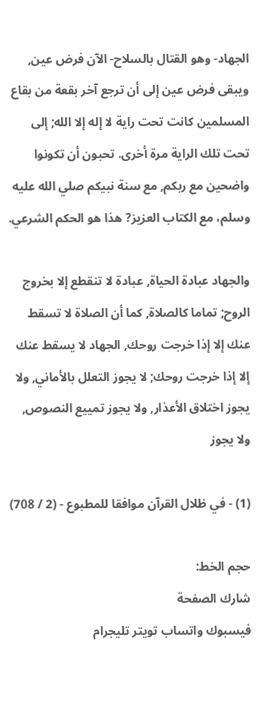الجهاد- وهو القتال بالسلاح- الآن فرض عين, ويبقى فرض عين إلى أن ترجع آخر بقعة من بقاع المسلمين كانت تحت راية لا إله إلا الله; إلى تحت تلك الراية مرة أخرى. تحبون أن تكونوا واضحين مع ربكم, مع سنة نبيكم صلي الله عليه وسلم، مع الكتاب العزيز? هذا هو الحكم الشرعي.

والجهاد عبادة الحياة, عبادة لا تنقطع إلا بخروج الروح; تماما كالصلاة, كما أن الصلاة لا تسقط عنك إلا إذا خرجت روحك, الجهاد لا يسقط عنك إلا إذا خرجت روحك; لا يجوز التعلل بالأماني, ولا يجوز اختلاق الأعذار, ولا يجوز تمييع النصوص, ولا يجوز

(1) - في ظلال القرآن موافقا للمطبوع - (2 / 708)

حجم الخط:
شارك الصفحة
فيسبوك واتساب تويتر تليجرام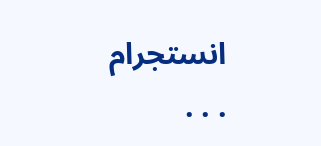انستجرام
. . .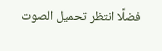فضلًا انتظر تحميل الصوت